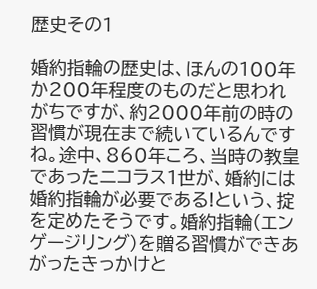歴史その1

婚約指輪の歴史は、ほんの100年か200年程度のものだと思われがちですが、約2000年前の時の習慣が現在まで続いているんですね。途中、860年ころ、当時の教皇であったニコラス1世が、婚約には婚約指輪が必要である!という、掟を定めたそうです。婚約指輪(エンゲージリング)を贈る習慣ができあがったきっかけと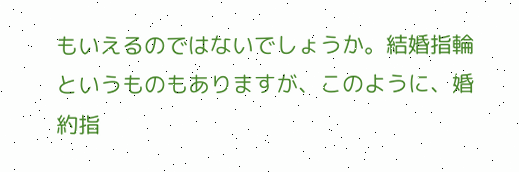もいえるのではないでしょうか。結婚指輪というものもありますが、このように、婚約指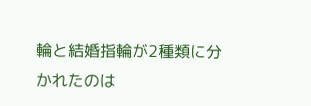輪と結婚指輪が2種類に分かれたのは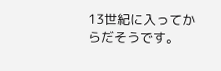13世紀に入ってからだそうです。